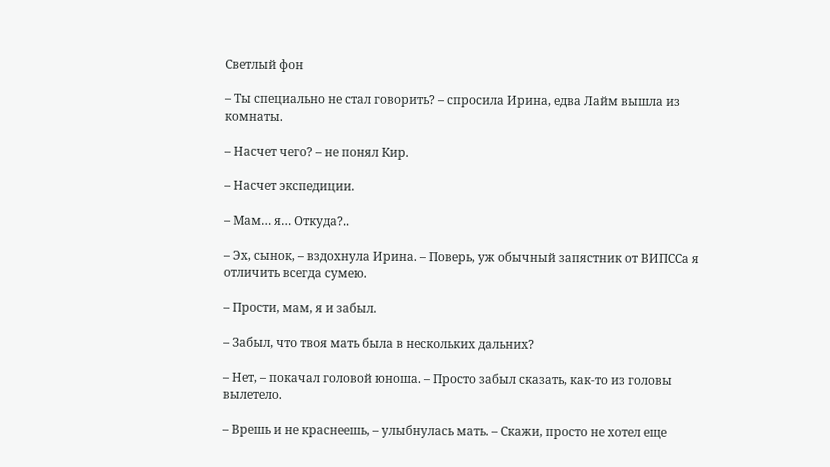Светлый фон

– Ты специально не стал говорить? – спросила Ирина, едва Лайм вышла из комнаты.

– Насчет чего? – не понял Кир.

– Насчет экспедиции.

– Мам… я… Откуда?..

– Эх, сынок, – вздохнула Ирина. – Поверь, уж обычный запястник от ВИПССа я отличить всегда сумею.

– Прости, мам, я и забыл.

– Забыл, что твоя мать была в нескольких дальних?

– Нет, – покачал головой юноша. – Просто забыл сказать, как-то из головы вылетело.

– Врешь и не краснеешь, – улыбнулась мать. – Скажи, просто не хотел еще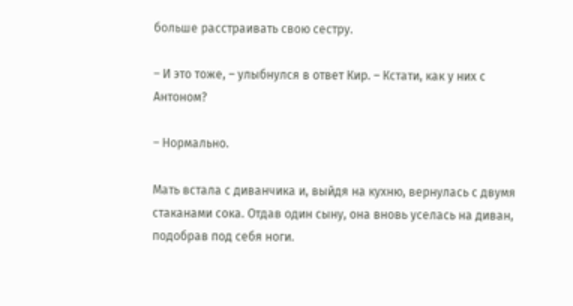больше расстраивать свою сестру.

– И это тоже, – улыбнулся в ответ Кир. – Кстати, как у них с Антоном?

– Нормально.

Мать встала с диванчика и, выйдя на кухню, вернулась с двумя стаканами сока. Отдав один сыну, она вновь уселась на диван, подобрав под себя ноги.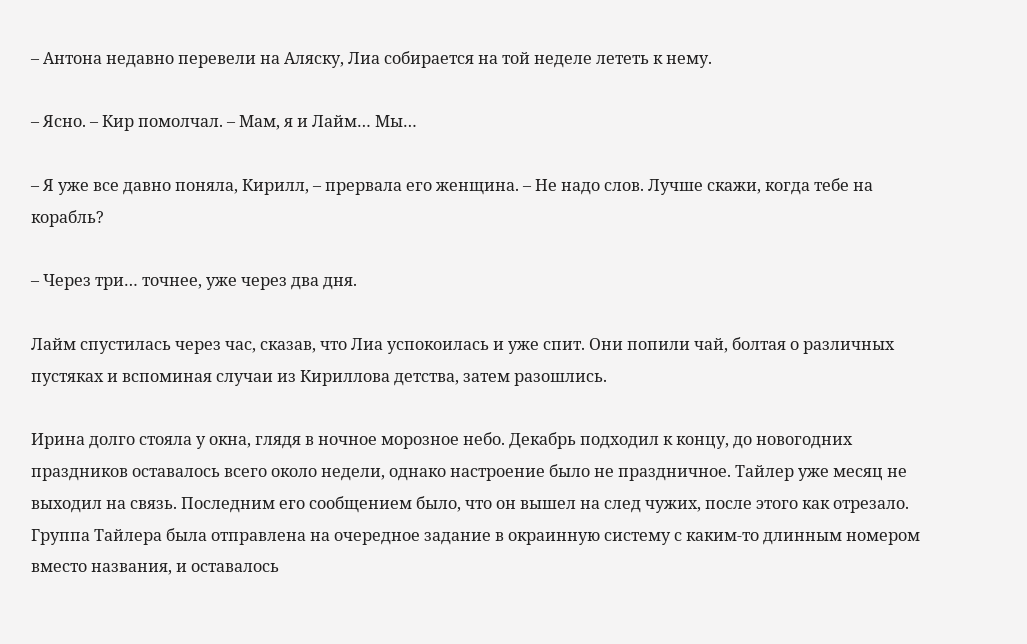– Антона недавно перевели на Аляску, Лиа собирается на той неделе лететь к нему.

– Ясно. – Кир помолчал. – Мам, я и Лайм… Мы…

– Я уже все давно поняла, Кирилл, – прервала его женщина. – Не надо слов. Лучше скажи, когда тебе на корабль?

– Через три… точнее, уже через два дня.

Лайм спустилась через час, сказав, что Лиа успокоилась и уже спит. Они попили чай, болтая о различных пустяках и вспоминая случаи из Кириллова детства, затем разошлись.

Ирина долго стояла у окна, глядя в ночное морозное небо. Декабрь подходил к концу, до новогодних праздников оставалось всего около недели, однако настроение было не праздничное. Тайлер уже месяц не выходил на связь. Последним его сообщением было, что он вышел на след чужих, после этого как отрезало. Группа Тайлера была отправлена на очередное задание в окраинную систему с каким-то длинным номером вместо названия, и оставалось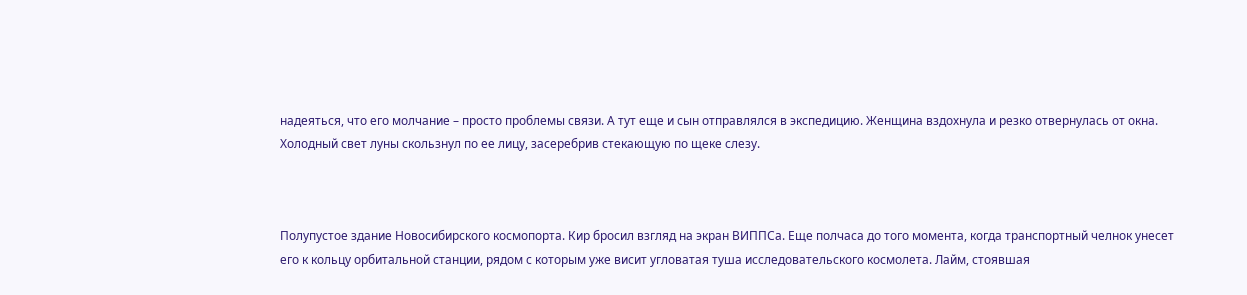надеяться, что его молчание – просто проблемы связи. А тут еще и сын отправлялся в экспедицию. Женщина вздохнула и резко отвернулась от окна. Холодный свет луны скользнул по ее лицу, засеребрив стекающую по щеке слезу.



Полупустое здание Новосибирского космопорта. Кир бросил взгляд на экран ВИППСа. Еще полчаса до того момента, когда транспортный челнок унесет его к кольцу орбитальной станции, рядом с которым уже висит угловатая туша исследовательского космолета. Лайм, стоявшая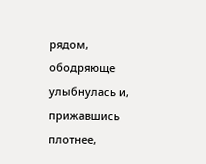рядом, ободряюще улыбнулась и, прижавшись плотнее,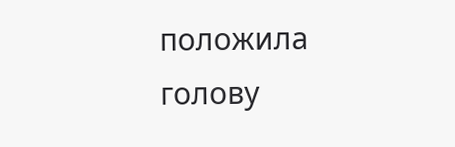положила голову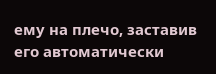ему на плечо, заставив его автоматически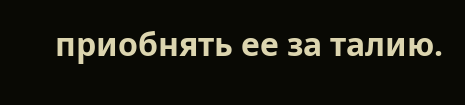приобнять ее за талию.